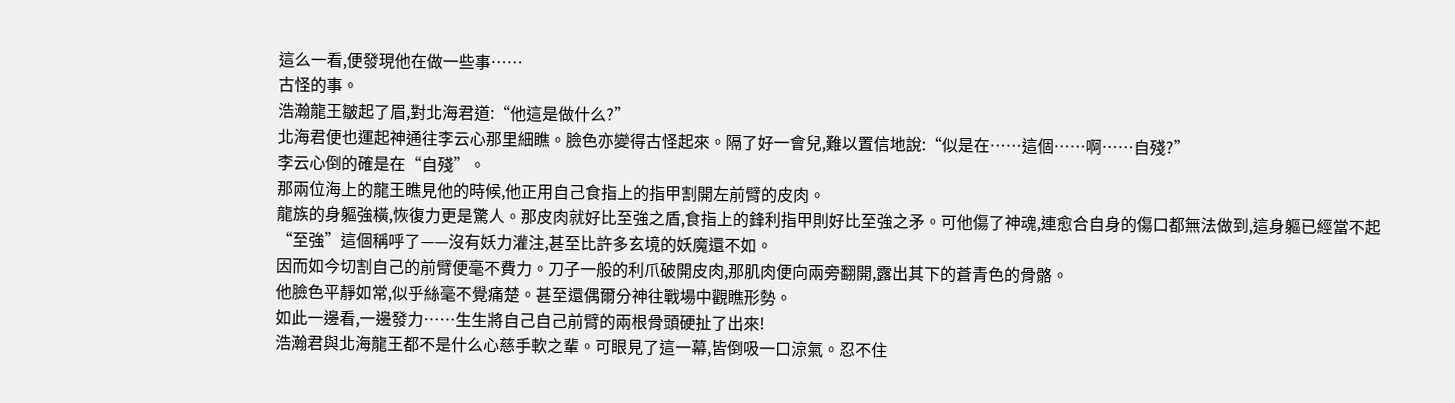這么一看,便發現他在做一些事……
古怪的事。
浩瀚龍王皺起了眉,對北海君道:“他這是做什么?”
北海君便也運起神通往李云心那里細瞧。臉色亦變得古怪起來。隔了好一會兒,難以置信地說:“似是在……這個……啊……自殘?”
李云心倒的確是在“自殘”。
那兩位海上的龍王瞧見他的時候,他正用自己食指上的指甲割開左前臂的皮肉。
龍族的身軀強橫,恢復力更是驚人。那皮肉就好比至強之盾,食指上的鋒利指甲則好比至強之矛。可他傷了神魂,連愈合自身的傷口都無法做到,這身軀已經當不起“至強”這個稱呼了——沒有妖力灌注,甚至比許多玄境的妖魔還不如。
因而如今切割自己的前臂便毫不費力。刀子一般的利爪破開皮肉,那肌肉便向兩旁翻開,露出其下的蒼青色的骨骼。
他臉色平靜如常,似乎絲毫不覺痛楚。甚至還偶爾分神往戰場中觀瞧形勢。
如此一邊看,一邊發力……生生將自己自己前臂的兩根骨頭硬扯了出來!
浩瀚君與北海龍王都不是什么心慈手軟之輩。可眼見了這一幕,皆倒吸一口涼氣。忍不住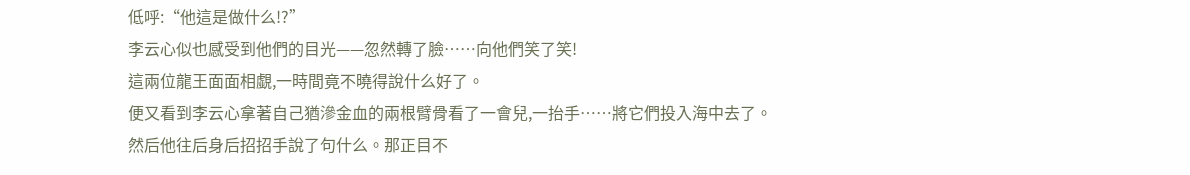低呼:“他這是做什么!?”
李云心似也感受到他們的目光——忽然轉了臉……向他們笑了笑!
這兩位龍王面面相覷,一時間竟不曉得說什么好了。
便又看到李云心拿著自己猶滲金血的兩根臂骨看了一會兒,一抬手……將它們投入海中去了。
然后他往后身后招招手說了句什么。那正目不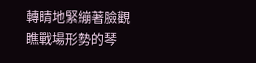轉睛地緊繃著臉觀瞧戰場形勢的琴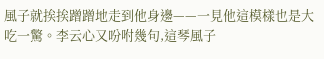風子就挨挨蹭蹭地走到他身邊——一見他這模樣也是大吃一驚。李云心又吩咐幾句,這琴風子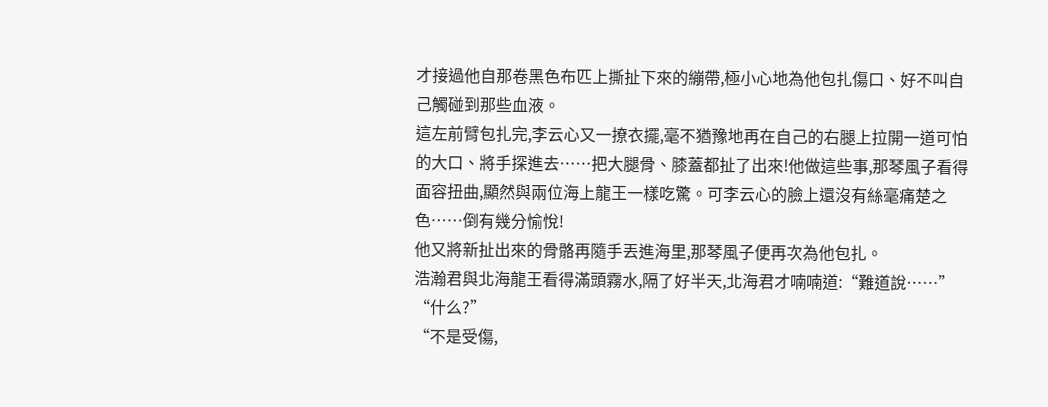才接過他自那卷黑色布匹上撕扯下來的繃帶,極小心地為他包扎傷口、好不叫自己觸碰到那些血液。
這左前臂包扎完,李云心又一撩衣擺,毫不猶豫地再在自己的右腿上拉開一道可怕的大口、將手探進去……把大腿骨、膝蓋都扯了出來!他做這些事,那琴風子看得面容扭曲,顯然與兩位海上龍王一樣吃驚。可李云心的臉上還沒有絲毫痛楚之色……倒有幾分愉悅!
他又將新扯出來的骨骼再隨手丟進海里,那琴風子便再次為他包扎。
浩瀚君與北海龍王看得滿頭霧水,隔了好半天,北海君才喃喃道:“難道說……”
“什么?”
“不是受傷,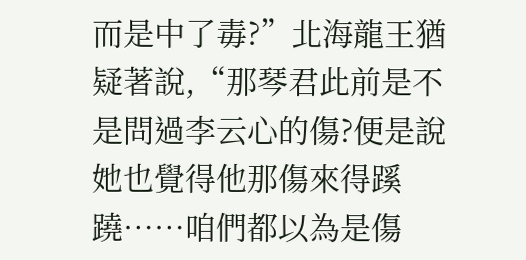而是中了毒?”北海龍王猶疑著說,“那琴君此前是不是問過李云心的傷?便是說她也覺得他那傷來得蹊蹺……咱們都以為是傷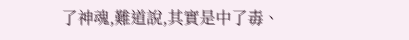了神魂,難道說,其實是中了毒、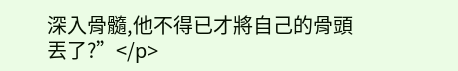深入骨髓,他不得已才將自己的骨頭丟了?”</p>